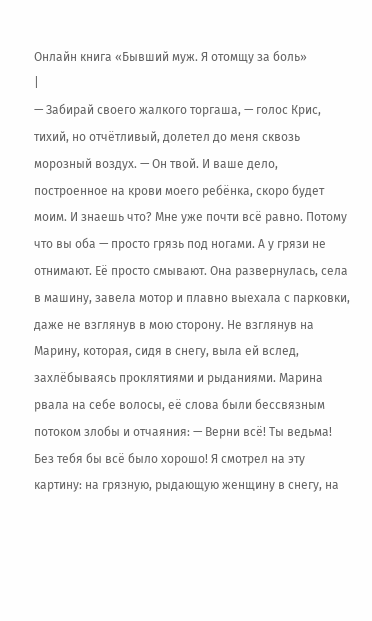Онлайн книга «Бывший муж. Я отомщу за боль»
|
— Забирай своего жалкого торгаша, — голос Крис, тихий, но отчётливый, долетел до меня сквозь морозный воздух. — Он твой. И ваше дело, построенное на крови моего ребёнка, скоро будет моим. И знаешь что? Мне уже почти всё равно. Потому что вы оба — просто грязь под ногами. А у грязи не отнимают. Её просто смывают. Она развернулась, села в машину, завела мотор и плавно выехала с парковки, даже не взглянув в мою сторону. Не взглянув на Марину, которая, сидя в снегу, выла ей вслед, захлёбываясь проклятиями и рыданиями. Марина рвала на себе волосы, её слова были бессвязным потоком злобы и отчаяния: — Верни всё! Ты ведьма! Без тебя бы всё было хорошо! Я смотрел на эту картину: на грязную, рыдающую женщину в снегу, на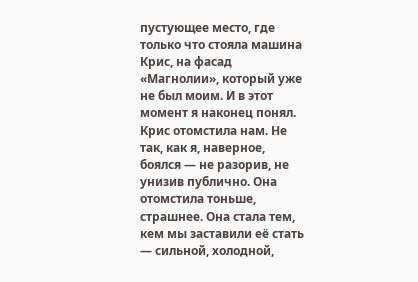пустующее место, где только что стояла машина Крис, на фасад «Магнолии», который уже не был моим. И в этот момент я наконец понял. Крис отомстила нам. Не так, как я, наверное, боялся — не разорив, не унизив публично. Она отомстила тоньше, страшнее. Она стала тем, кем мы заставили её стать — сильной, холодной,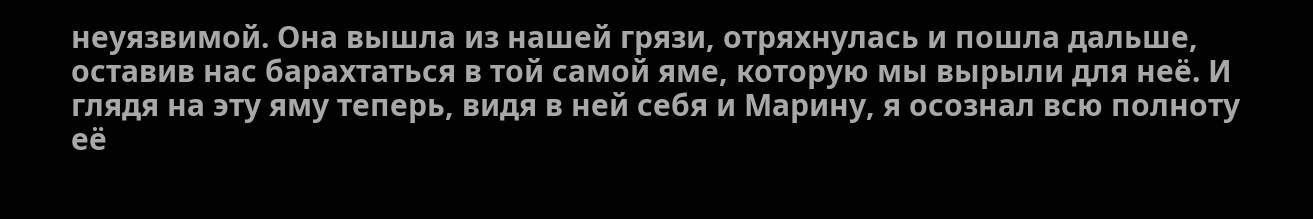неуязвимой. Она вышла из нашей грязи, отряхнулась и пошла дальше, оставив нас барахтаться в той самой яме, которую мы вырыли для неё. И глядя на эту яму теперь, видя в ней себя и Марину, я осознал всю полноту её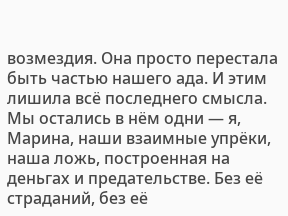возмездия. Она просто перестала быть частью нашего ада. И этим лишила всё последнего смысла. Мы остались в нём одни — я, Марина, наши взаимные упрёки, наша ложь, построенная на деньгах и предательстве. Без её страданий, без её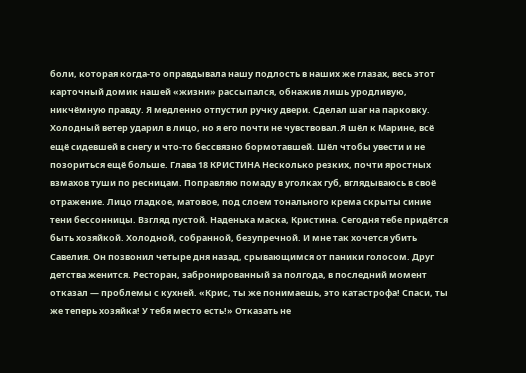боли, которая когда-то оправдывала нашу подлость в наших же глазах, весь этот карточный домик нашей «жизни» рассыпался, обнажив лишь уродливую, никчёмную правду. Я медленно отпустил ручку двери. Сделал шаг на парковку. Холодный ветер ударил в лицо, но я его почти не чувствовал.Я шёл к Марине, всё ещё сидевшей в снегу и что-то бессвязно бормотавшей. Шёл чтобы увести и не позориться ещё больше. Глава 18 КРИСТИНА Несколько резких, почти яростных взмахов туши по ресницам. Поправляю помаду в уголках губ, вглядываюсь в своё отражение. Лицо гладкое, матовое, под слоем тонального крема скрыты синие тени бессонницы. Взгляд пустой. Наденька маска, Кристина. Сегодня тебе придётся быть хозяйкой. Холодной, собранной, безупречной. И мне так хочется убить Савелия. Он позвонил четыре дня назад, срывающимся от паники голосом. Друг детства женится. Ресторан, забронированный за полгода, в последний момент отказал — проблемы с кухней. «Крис, ты же понимаешь, это катастрофа! Спаси, ты же теперь хозяйка! У тебя место есть!» Отказать не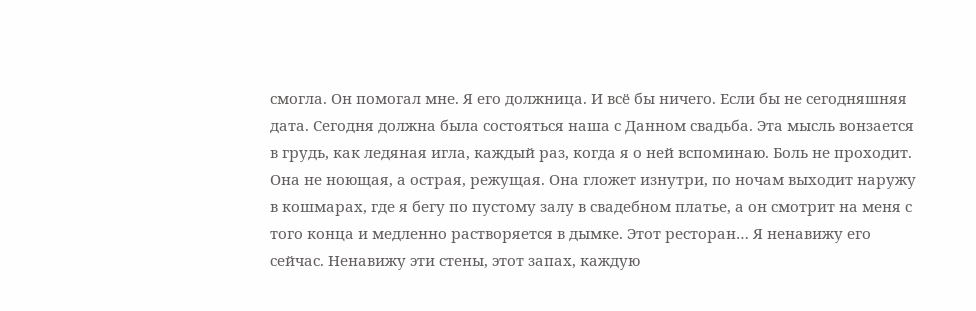смогла. Он помогал мне. Я его должница. И всё бы ничего. Если бы не сегодняшняя дата. Сегодня должна была состояться наша с Данном свадьба. Эта мысль вонзается в грудь, как ледяная игла, каждый раз, когда я о ней вспоминаю. Боль не проходит. Она не ноющая, а острая, режущая. Она гложет изнутри, по ночам выходит наружу в кошмарах, где я бегу по пустому залу в свадебном платье, а он смотрит на меня с того конца и медленно растворяется в дымке. Этот ресторан… Я ненавижу его сейчас. Ненавижу эти стены, этот запах, каждую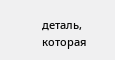деталь, которая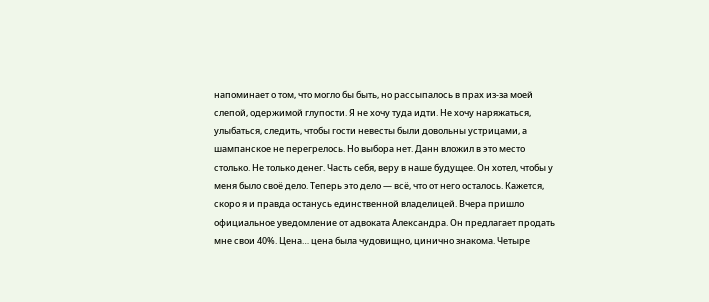напоминает о том, что могло бы быть, но рассыпалось в прах из-за моей слепой, одержимой глупости. Я не хочу туда идти. Не хочу наряжаться, улыбаться, следить, чтобы гости невесты были довольны устрицами, а шампанское не перегрелось. Но выбора нет. Данн вложил в это место столько. Не только денег. Часть себя, веру в наше будущее. Он хотел, чтобы у меня было своё дело. Теперь это дело — всё, что от него осталось. Кажется, скоро я и правда останусь единственной владелицей. Вчера пришло официальное уведомление от адвоката Александра. Он предлагает продать мне свои 40%. Цена… цена была чудовищно, цинично знакома. Четыре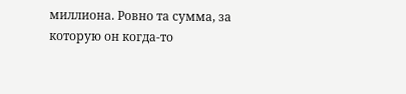миллиона. Ровно та сумма, за которую он когда-то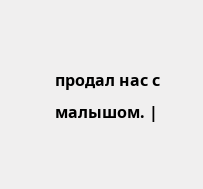продал нас с малышом. |